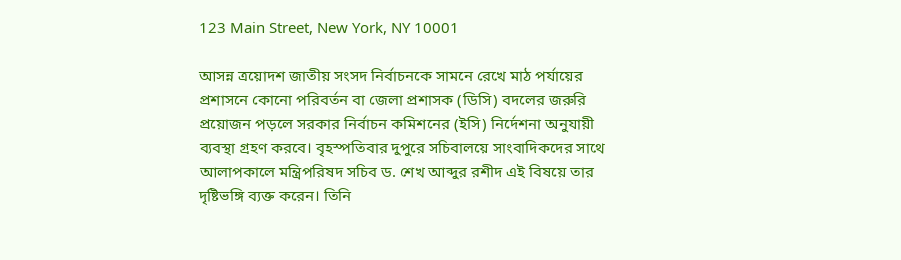123 Main Street, New York, NY 10001

আসন্ন ত্রয়োদশ জাতীয় সংসদ নির্বাচনকে সামনে রেখে মাঠ পর্যায়ের প্রশাসনে কোনো পরিবর্তন বা জেলা প্রশাসক (ডিসি) বদলের জরুরি প্রয়োজন পড়লে সরকার নির্বাচন কমিশনের (ইসি) নির্দেশনা অনুযায়ী ব্যবস্থা গ্রহণ করবে। বৃহস্পতিবার দুপুরে সচিবালয়ে সাংবাদিকদের সাথে আলাপকালে মন্ত্রিপরিষদ সচিব ড. শেখ আব্দুর রশীদ এই বিষয়ে তার দৃষ্টিভঙ্গি ব্যক্ত করেন। তিনি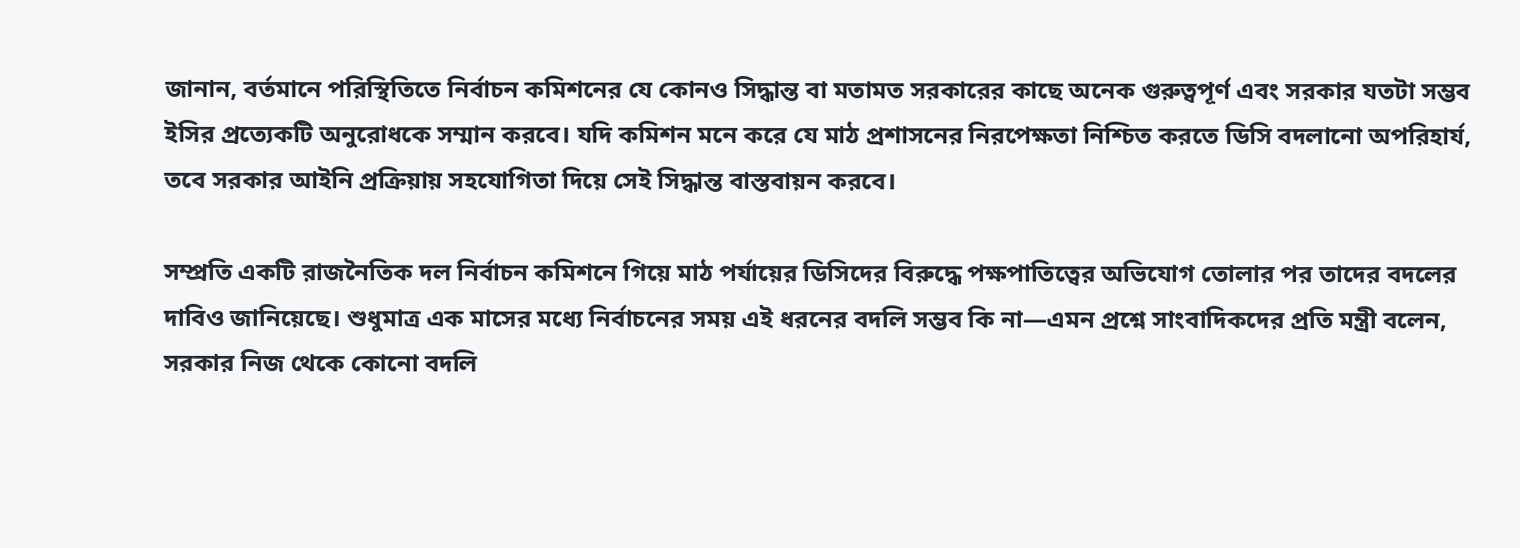জানান, বর্তমানে পরিস্থিতিতে নির্বাচন কমিশনের যে কোনও সিদ্ধান্ত বা মতামত সরকারের কাছে অনেক গুরুত্বপূর্ণ এবং সরকার যতটা সম্ভব ইসির প্রত্যেকটি অনুরোধকে সম্মান করবে। যদি কমিশন মনে করে যে মাঠ প্রশাসনের নিরপেক্ষতা নিশ্চিত করতে ডিসি বদলানো অপরিহার্য, তবে সরকার আইনি প্রক্রিয়ায় সহযোগিতা দিয়ে সেই সিদ্ধান্ত বাস্তবায়ন করবে।

সম্প্রতি একটি রাজনৈতিক দল নির্বাচন কমিশনে গিয়ে মাঠ পর্যায়ের ডিসিদের বিরুদ্ধে পক্ষপাতিত্বের অভিযোগ তোলার পর তাদের বদলের দাবিও জানিয়েছে। শুধুমাত্র এক মাসের মধ্যে নির্বাচনের সময় এই ধরনের বদলি সম্ভব কি না—এমন প্রশ্নে সাংবাদিকদের প্রতি মন্ত্রী বলেন, সরকার নিজ থেকে কোনো বদলি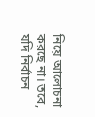নিয়ে আলোচনা করছে না। তবে, যদি নির্বাচন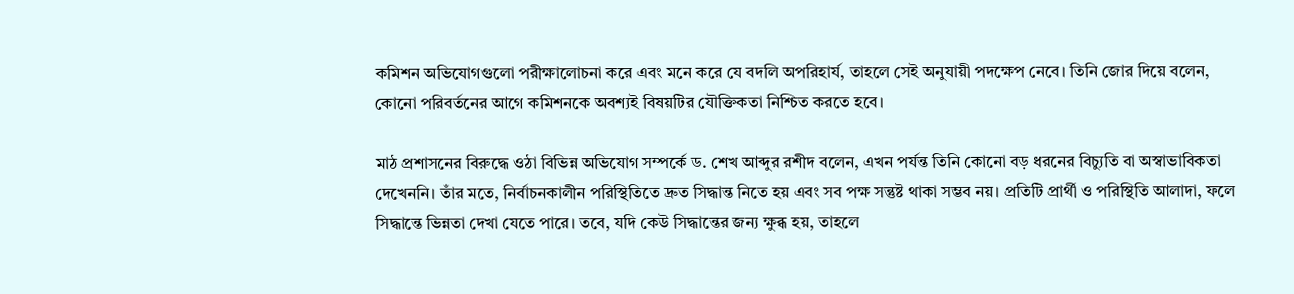কমিশন অভিযোগগুলো পরীক্ষালোচনা করে এবং মনে করে যে বদলি অপরিহার্য, তাহলে সেই অনুযায়ী পদক্ষেপ নেবে। তিনি জোর দিয়ে বলেন, কোনো পরিবর্তনের আগে কমিশনকে অবশ্যই বিষয়টির যৌক্তিকতা নিশ্চিত করতে হবে।

মাঠ প্রশাসনের বিরুদ্ধে ওঠা বিভিন্ন অভিযোগ সম্পর্কে ড. শেখ আব্দুর রশীদ বলেন, এখন পর্যন্ত তিনি কোনো বড় ধরনের বিচ্যুতি বা অস্বাভাবিকতা দেখেননি। তাঁর মতে, নির্বাচনকালীন পরিস্থিতিতে দ্রুত সিদ্ধান্ত নিতে হয় এবং সব পক্ষ সন্তুষ্ট থাকা সম্ভব নয়। প্রতিটি প্রার্থী ও পরিস্থিতি আলাদা, ফলে সিদ্ধান্তে ভিন্নতা দেখা যেতে পারে। তবে, যদি কেউ সিদ্ধান্তের জন্য ক্ষুব্ধ হয়, তাহলে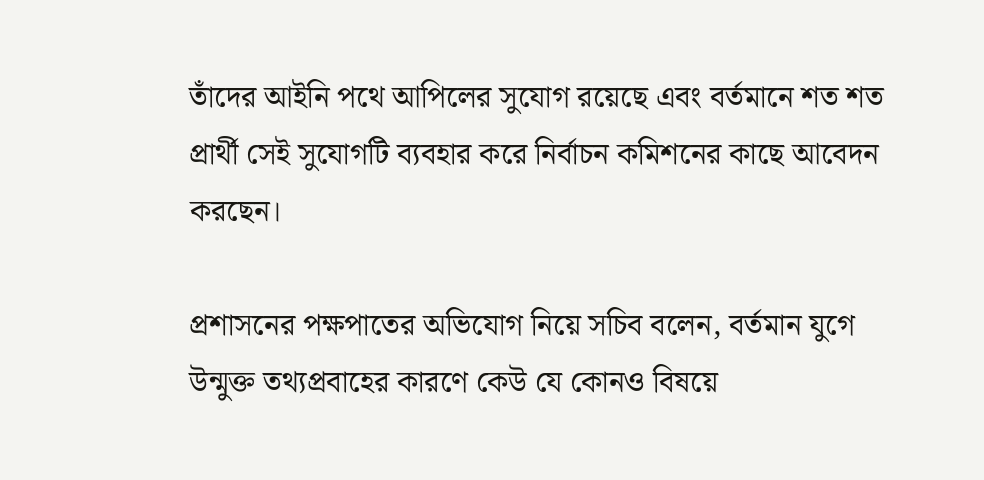তাঁদের আইনি পথে আপিলের সুযোগ রয়েছে এবং বর্তমানে শত শত প্রার্থী সেই সুযোগটি ব্যবহার করে নির্বাচন কমিশনের কাছে আবেদন করছেন।

প্রশাসনের পক্ষপাতের অভিযোগ নিয়ে সচিব বলেন, বর্তমান যুগে উন্মুক্ত তথ্যপ্রবাহের কারণে কেউ যে কোনও বিষয়ে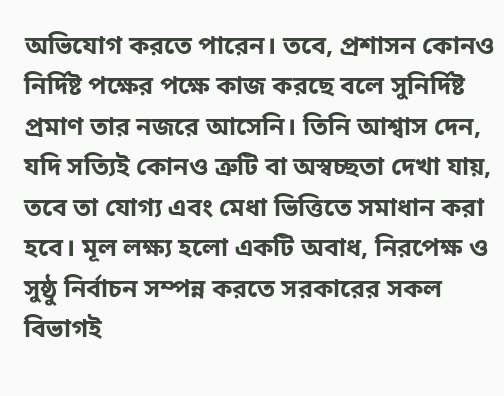অভিযোগ করতে পারেন। তবে, প্রশাসন কোনও নির্দিষ্ট পক্ষের পক্ষে কাজ করছে বলে সুনির্দিষ্ট প্রমাণ তার নজরে আসেনি। তিনি আশ্বাস দেন, যদি সত্যিই কোনও ত্রুটি বা অস্বচ্ছতা দেখা যায়, তবে তা যোগ্য এবং মেধা ভিত্তিতে সমাধান করা হবে। মূল লক্ষ্য হলো একটি অবাধ, নিরপেক্ষ ও সুষ্ঠু নির্বাচন সম্পন্ন করতে সরকারের সকল বিভাগই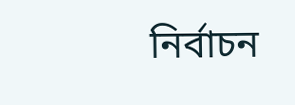নির্বাচন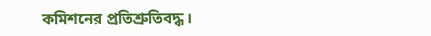কমিশনের প্রতিশ্রুতিবদ্ধ।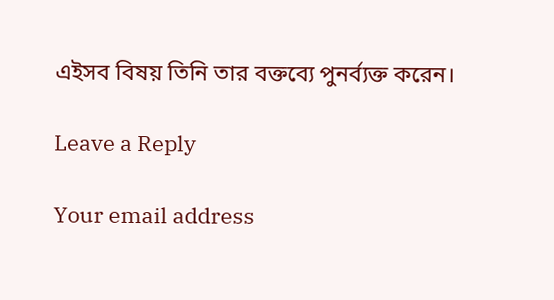এইসব বিষয় তিনি তার বক্তব্যে পুনর্ব্যক্ত করেন।

Leave a Reply

Your email address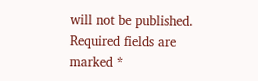will not be published. Required fields are marked *